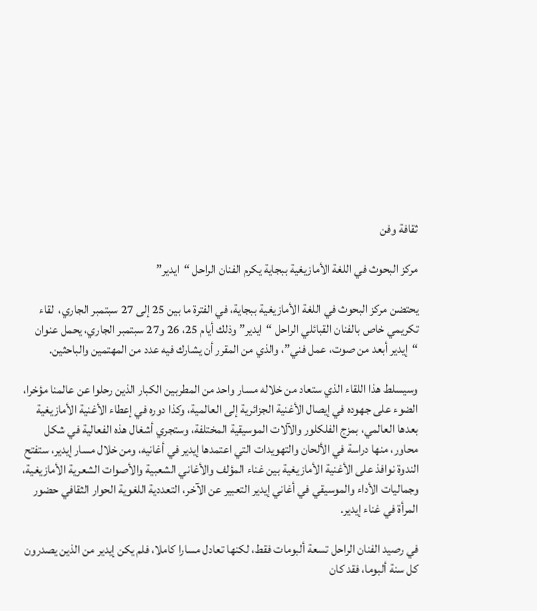ثقافة وفن

مركز البحوث في اللغة الأمازيغية ببجاية يكرم الفنان الراحل “ايدير”

يحتضن مركز البحوث في اللغة الأمازيغية ببجاية، في الفترة ما بين 25 إلى 27 سبتمبر الجاري،  لقاء تكريمي خاص بالفنان القبائلي الراحل “ايدير” وذلك أيام 25، 26 و27 سبتمبر الجاري، يحمل عنوان “إيدير أبعد من صوت، عمل فني”، والذي من المقرر أن يشارك فيه عدد من المهتمين والباحثين.

وسيسلط هذا اللقاء الذي ستعاد من خلاله مسار واحد من المطربين الكبار الذين رحلوا عن عالمنا مؤخرا، الضوء على جهوده في إيصال الأغنية الجزائرية إلى العالمية، وكذا دوره في إعطاء الأغنية الأمازيغية بعدها العالمي، بمزج الفلكلور والآلات الموسيقية المختلفة، وستجري أشغال هذه الفعالية في شكل محاور، منها دراسة في الألحان والتهويدات التي اعتمدها إيدير في أغانيه، ومن خلال مسار إيدير، ستفتح الندوة نوافذ على الأغنية الأمازيغية بين غناء المؤلف والأغاني الشعبية والأصوات الشعرية الأمازيغية، وجماليات الأداء والموسيقي في أغاني إيدير التعبير عن الآخر، التعددية اللغوية الحوار الثقافي حضور المرأة في غناء إيدير.

في رصيد الفنان الراحل تسعة ألبومات فقط، لكنها تعادل مسارا كاملا، فلم يكن إيدير من الذين يصدرون كل سنة ألبوما، فقد كان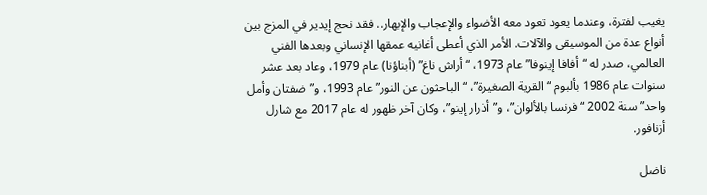يغيب لفترة، وعندما يعود تعود معه الأضواء والإعجاب والإبهار.. فقد نحج إيدير في المزج بين أنواع عدة من الموسيقى والآلات. الأمر الذي أعطى أغانيه عمقها الإنساني وبعدها الفني العالمي، صدر له “أفافا إينوفا” عام 1973، “أراش ناغ” (أبناؤنا) عام 1979، وعاد بعد عشر سنوات عام 1986 بألبوم “القرية الصغيرة”، “الباحثون عن النور” عام 1993، و”ضفتان وأمل واحد” سنة 2002 “فرنسا بالألوان”، و”أذرار إينو”، وكان آخر ظهور له عام 2017 مع شارل أزنافور.

ناضل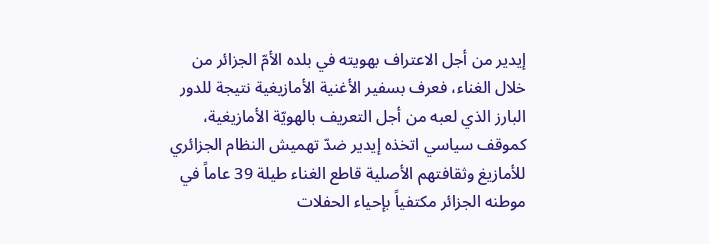إيدير من أجل الاعتراف بهويته في بلده الأمّ الجزائر من خلال الغناء، فعرف بسفير الأغنية الأمازيغية نتيجة للدور البارز الذي لعبه من أجل التعريف بالهويّة الأمازيغية، كموقف سياسي اتخذه إيدير ضدّ تهميش النظام الجزائري للأمازيغ وثقافتهم الأصلية قاطع الغناء طيلة 39 عاماً في موطنه الجزائر مكتفياً بإحياء الحفلات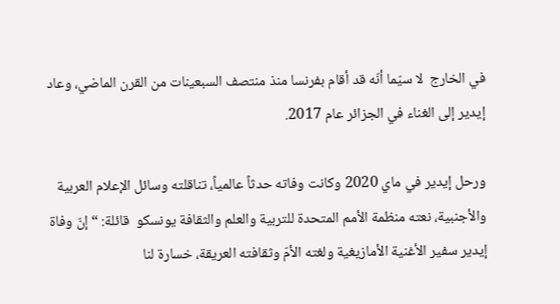في الخارج  لا سيّما أنّه قد أقام بفرنسا منذ منتصف السبعينات من القرن الماضي، وعاد إيدير إلى الغناء في الجزائر عام 2017.

ورحل إيدير في ماي 2020 وكانت وفاته حدثاً عالمياً، تناقلته وسائل الإعلام العربية والأجنبية، نعته منظمة الأمم المتحدة للتربية والعلم والثقافة يونسكو  قائلة: “إنّ وفاة إيدير سفير الأغنية الأمازيغية ولغته الأمّ وثقافته العريقة، خسارة لنا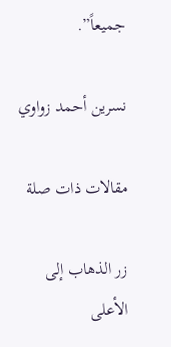جميعاً”.

نسرين أحمد زواوي

مقالات ذات صلة

زر الذهاب إلى الأعلى